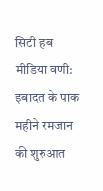सिटी हब मीडिया वणी:
इबादत के पाक महीने रमजान की शुरुआत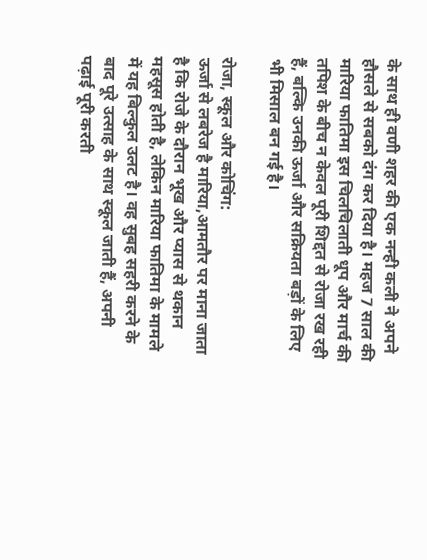के साथ ही वणी शहर की एक नन्ही कली ने अपने हौसले से सबको दंग कर दिया है। महज 7 साल की मारिया फातिमा इस चिलचिलाती धूप और मार्च की तपिश के बीच न केवल पूरी शिद्दत से रोजा रख रही हैं, बल्कि उनकी ऊर्जा और सक्रियता बड़ों के लिए भी मिसाल बन गई है।

रोजा, स्कूल और कोचिंग:
ऊर्जा से लबरेज है मारिया,आमतौर पर माना जाता है कि रोजे के दौरान भूख और प्यास से थकान महसूस होती है, लेकिन मारिया फातिमा के मामले में यह बिल्कुल उलट है। वह सुबह सहरी करने के बाद पूरे उत्साह के साथ स्कूल जाती हैं, अपनी पढ़ाई पूरी करती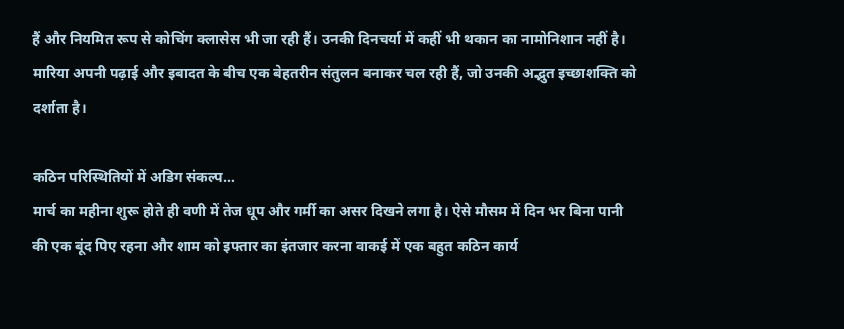हैं और नियमित रूप से कोचिंग क्लासेस भी जा रही हैं। उनकी दिनचर्या में कहीं भी थकान का नामोनिशान नहीं है। मारिया अपनी पढ़ाई और इबादत के बीच एक बेहतरीन संतुलन बनाकर चल रही हैं, जो उनकी अद्भुत इच्छाशक्ति को दर्शाता है।

कठिन परिस्थितियों में अडिग संकल्प…
मार्च का महीना शुरू होते ही वणी में तेज धूप और गर्मी का असर दिखने लगा है। ऐसे मौसम में दिन भर बिना पानी की एक बूंद पिए रहना और शाम को इफ्तार का इंतजार करना वाकई में एक बहुत कठिन कार्य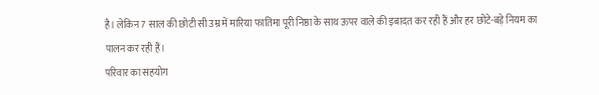है। लेकिन 7 साल की छोटी सी उम्र में मारिया फातिमा पूरी निष्ठा के साथ ऊपर वाले की इबादत कर रही हैं और हर छोटे-बड़े नियम का पालन कर रही हैं।
परिवार का सहयोग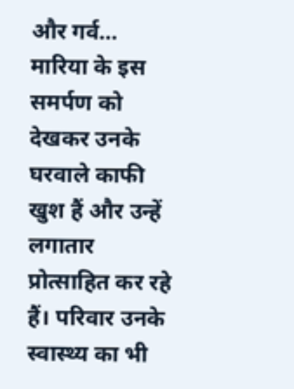और गर्व…
मारिया के इस समर्पण को देखकर उनके घरवाले काफी खुश हैं और उन्हें लगातार प्रोत्साहित कर रहे हैं। परिवार उनके स्वास्थ्य का भी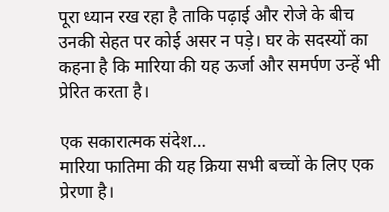पूरा ध्यान रख रहा है ताकि पढ़ाई और रोजे के बीच उनकी सेहत पर कोई असर न पड़े। घर के सदस्यों का कहना है कि मारिया की यह ऊर्जा और समर्पण उन्हें भी प्रेरित करता है।

एक सकारात्मक संदेश…
मारिया फातिमा की यह क्रिया सभी बच्चों के लिए एक प्रेरणा है।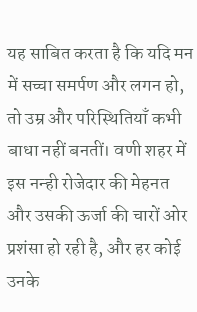यह साबित करता है कि यदि मन में सच्चा समर्पण और लगन हो, तो उम्र और परिस्थितियाँ कभी बाधा नहीं बनतीं। वणी शहर में इस नन्ही रोजेदार की मेहनत और उसकी ऊर्जा की चारों ओर प्रशंसा हो रही है, और हर कोई उनके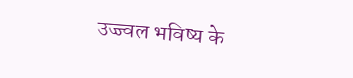उज्ज्वल भविष्य के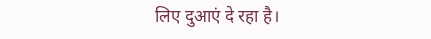लिए दुआएं दे रहा है।